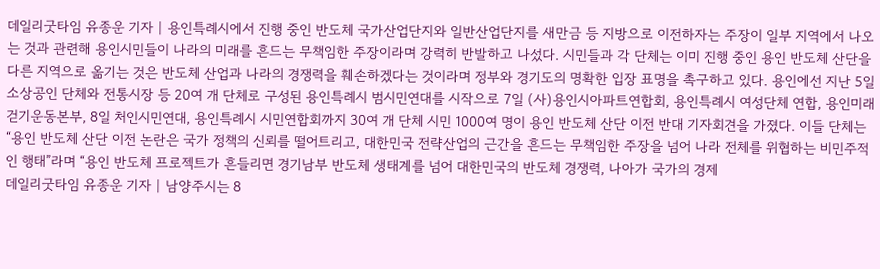데일리굿타임 유종운 기자 | 용인특례시에서 진행 중인 반도체 국가산업단지와 일반산업단지를 새만금 등 지방으로 이전하자는 주장이 일부 지역에서 나오는 것과 관련해 용인시민들이 나라의 미래를 흔드는 무책임한 주장이라며 강력히 반발하고 나섰다. 시민들과 각 단체는 이미 진행 중인 용인 반도체 산단을 다른 지역으로 옮기는 것은 반도체 산업과 나라의 경쟁력을 훼손하겠다는 것이라며 정부와 경기도의 명확한 입장 표명을 촉구하고 있다. 용인에선 지난 5일 소상공인 단체와 전통시장 등 20여 개 단체로 구성된 용인특례시 범시민연대를 시작으로 7일 (사)용인시아파트연합회, 용인특례시 여성단체 연합, 용인미래걷기운동본부, 8일 처인시민연대, 용인특례시 시민연합회까지 30여 개 단체 시민 1000여 명이 용인 반도체 산단 이전 반대 기자회견을 가졌다. 이들 단체는 “용인 반도체 산단 이전 논란은 국가 정책의 신뢰를 떨어트리고, 대한민국 전략산업의 근간을 흔드는 무책임한 주장을 넘어 나라 전체를 위협하는 비민주적인 행태”라며 “용인 반도체 프로젝트가 흔들리면 경기남부 반도체 생태계를 넘어 대한민국의 반도체 경쟁력, 나아가 국가의 경제
데일리굿타임 유종운 기자 | 남양주시는 8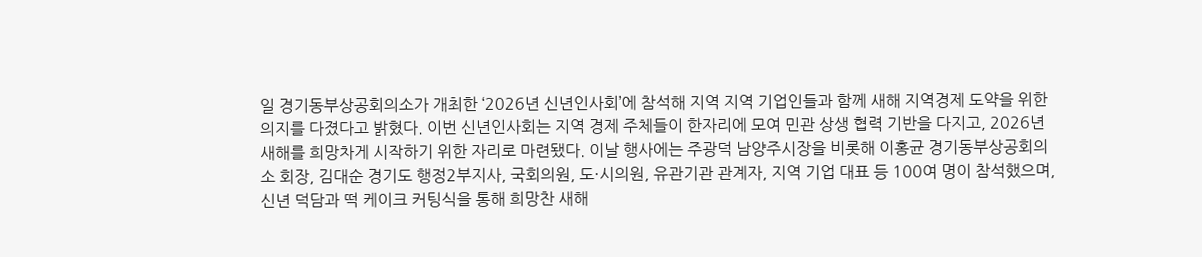일 경기동부상공회의소가 개최한 ‘2026년 신년인사회’에 참석해 지역 지역 기업인들과 함께 새해 지역경제 도약을 위한 의지를 다졌다고 밝혔다. 이번 신년인사회는 지역 경제 주체들이 한자리에 모여 민관 상생 협력 기반을 다지고, 2026년 새해를 희망차게 시작하기 위한 자리로 마련됐다. 이날 행사에는 주광덕 남양주시장을 비롯해 이홍균 경기동부상공회의소 회장, 김대순 경기도 행정2부지사, 국회의원, 도·시의원, 유관기관 관계자, 지역 기업 대표 등 100여 명이 참석했으며, 신년 덕담과 떡 케이크 커팅식을 통해 희망찬 새해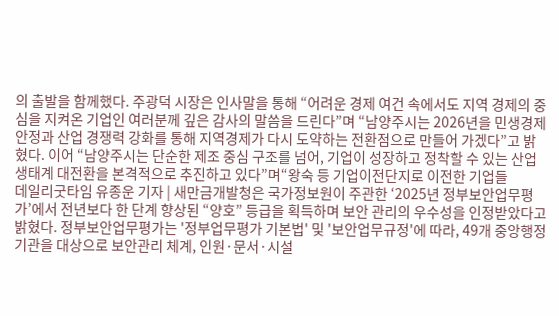의 출발을 함께했다. 주광덕 시장은 인사말을 통해 “어려운 경제 여건 속에서도 지역 경제의 중심을 지켜온 기업인 여러분께 깊은 감사의 말씀을 드린다”며 “남양주시는 2026년을 민생경제 안정과 산업 경쟁력 강화를 통해 지역경제가 다시 도약하는 전환점으로 만들어 가겠다”고 밝혔다. 이어 “남양주시는 단순한 제조 중심 구조를 넘어, 기업이 성장하고 정착할 수 있는 산업생태계 대전환을 본격적으로 추진하고 있다”며“왕숙 등 기업이전단지로 이전한 기업들
데일리굿타임 유종운 기자 | 새만금개발청은 국가정보원이 주관한 ‘2025년 정부보안업무평가’에서 전년보다 한 단계 향상된 “양호” 등급을 획득하며 보안 관리의 우수성을 인정받았다고 밝혔다. 정부보안업무평가는 '정부업무평가 기본법' 및 '보안업무규정'에 따라, 49개 중앙행정기관을 대상으로 보안관리 체계, 인원·문서·시설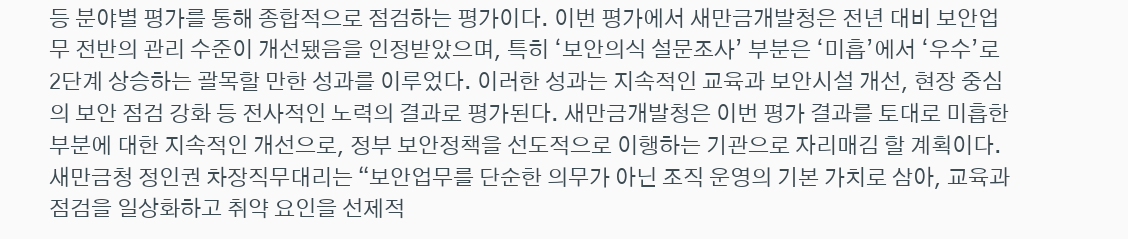등 분야별 평가를 통해 종합적으로 점검하는 평가이다. 이번 평가에서 새만금개발청은 전년 대비 보안업무 전반의 관리 수준이 개선됐음을 인정받았으며, 특히 ‘보안의식 설문조사’ 부분은 ‘미흡’에서 ‘우수’로 2단계 상승하는 괄목할 만한 성과를 이루었다. 이러한 성과는 지속적인 교육과 보안시설 개선, 현장 중심의 보안 점검 강화 등 전사적인 노력의 결과로 평가된다. 새만금개발청은 이번 평가 결과를 토대로 미흡한 부분에 대한 지속적인 개선으로, 정부 보안정책을 선도적으로 이행하는 기관으로 자리매김 할 계획이다. 새만금청 정인권 차장직무대리는 “보안업무를 단순한 의무가 아닌 조직 운영의 기본 가치로 삼아, 교육과 점검을 일상화하고 취약 요인을 선제적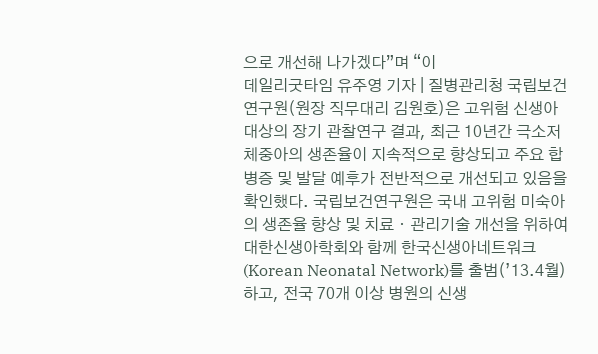으로 개선해 나가겠다”며 “이
데일리굿타임 유주영 기자 | 질병관리청 국립보건연구원(원장 직무대리 김원호)은 고위험 신생아 대상의 장기 관찰연구 결과, 최근 10년간 극소저체중아의 생존율이 지속적으로 향상되고 주요 합병증 및 발달 예후가 전반적으로 개선되고 있음을 확인했다. 국립보건연구원은 국내 고위험 미숙아의 생존율 향상 및 치료ㆍ관리기술 개선을 위하여 대한신생아학회와 함께 한국신생아네트워크(Korean Neonatal Network)를 출범(’13.4월)하고, 전국 70개 이상 병원의 신생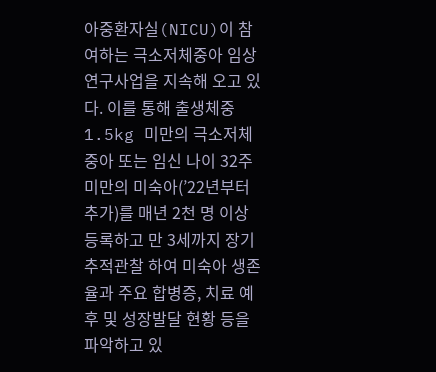아중환자실(NICU)이 참여하는 극소저체중아 임상연구사업을 지속해 오고 있다. 이를 통해 출생체중 1.5kg 미만의 극소저체중아 또는 임신 나이 32주 미만의 미숙아(’22년부터 추가)를 매년 2천 명 이상 등록하고 만 3세까지 장기 추적관찰 하여 미숙아 생존율과 주요 합병증, 치료 예후 및 성장발달 현황 등을 파악하고 있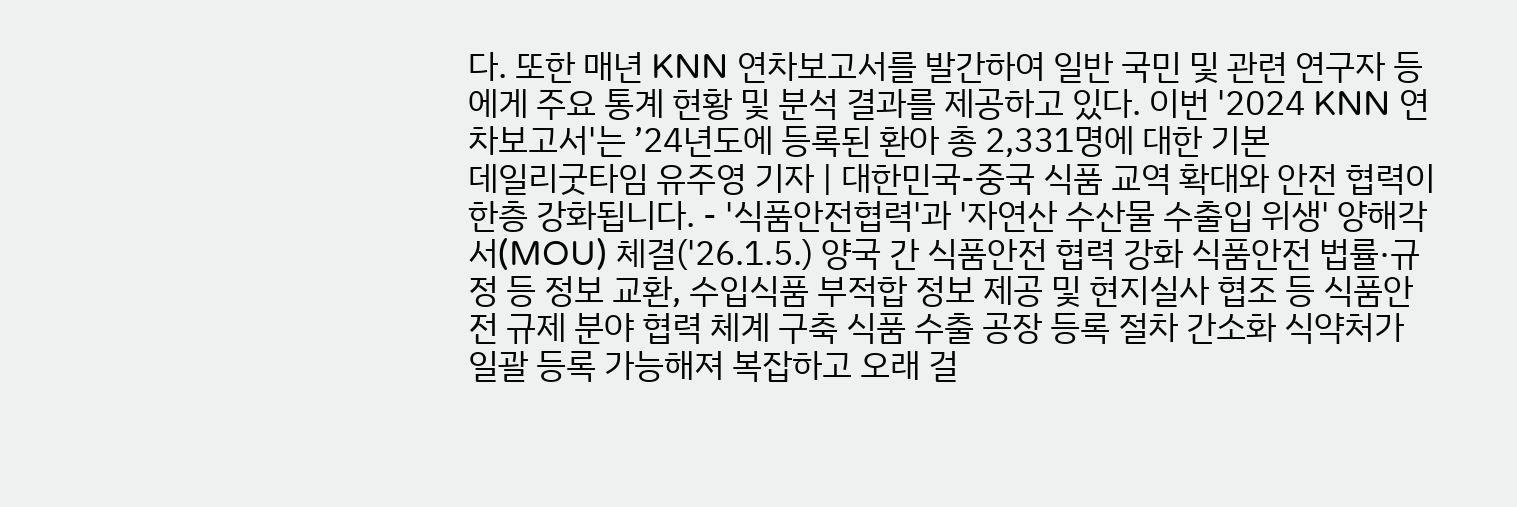다. 또한 매년 KNN 연차보고서를 발간하여 일반 국민 및 관련 연구자 등에게 주요 통계 현황 및 분석 결과를 제공하고 있다. 이번 '2024 KNN 연차보고서'는 ’24년도에 등록된 환아 총 2,331명에 대한 기본
데일리굿타임 유주영 기자 | 대한민국-중국 식품 교역 확대와 안전 협력이 한층 강화됩니다. - '식품안전협력'과 '자연산 수산물 수출입 위생' 양해각서(MOU) 체결('26.1.5.) 양국 간 식품안전 협력 강화 식품안전 법률·규정 등 정보 교환, 수입식품 부적합 정보 제공 및 현지실사 협조 등 식품안전 규제 분야 협력 체계 구축 식품 수출 공장 등록 절차 간소화 식약처가 일괄 등록 가능해져 복잡하고 오래 걸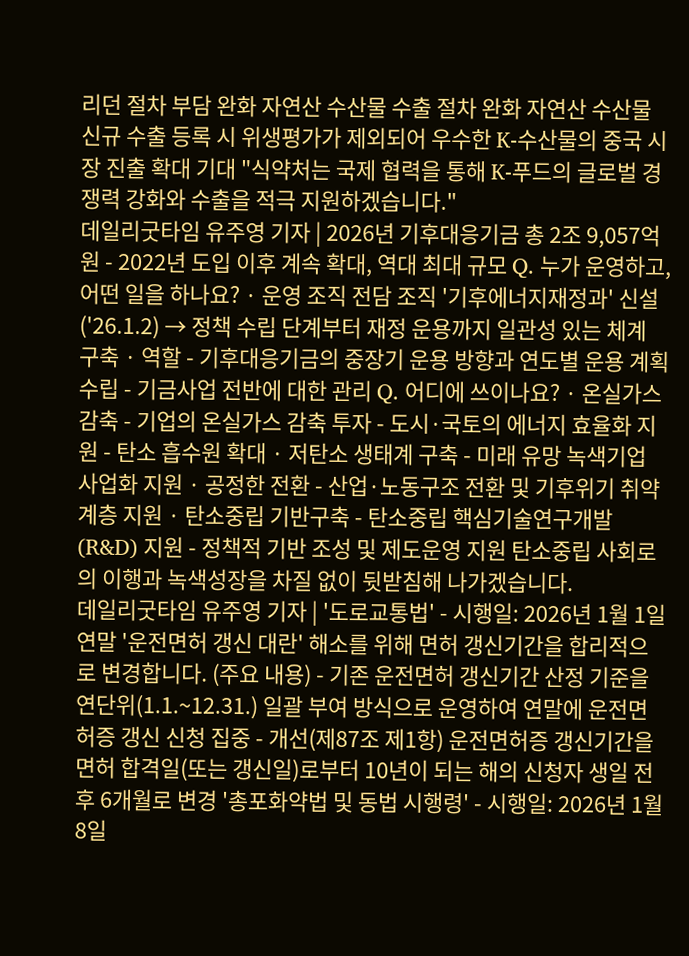리던 절차 부담 완화 자연산 수산물 수출 절차 완화 자연산 수산물 신규 수출 등록 시 위생평가가 제외되어 우수한 K-수산물의 중국 시장 진출 확대 기대 "식약처는 국제 협력을 통해 K-푸드의 글로벌 경쟁력 강화와 수출을 적극 지원하겠습니다."
데일리굿타임 유주영 기자 | 2026년 기후대응기금 총 2조 9,057억 원 - 2022년 도입 이후 계속 확대, 역대 최대 규모 Q. 누가 운영하고, 어떤 일을 하나요? · 운영 조직 전담 조직 '기후에너지재정과' 신설('26.1.2) → 정책 수립 단계부터 재정 운용까지 일관성 있는 체계 구축 · 역할 - 기후대응기금의 중장기 운용 방향과 연도별 운용 계획 수립 - 기금사업 전반에 대한 관리 Q. 어디에 쓰이나요? · 온실가스 감축 - 기업의 온실가스 감축 투자 - 도시·국토의 에너지 효율화 지원 - 탄소 흡수원 확대 · 저탄소 생태계 구축 - 미래 유망 녹색기업 사업화 지원 · 공정한 전환 - 산업·노동구조 전환 및 기후위기 취약계층 지원 · 탄소중립 기반구축 - 탄소중립 핵심기술연구개발(R&D) 지원 - 정책적 기반 조성 및 제도운영 지원 탄소중립 사회로의 이행과 녹색성장을 차질 없이 뒷받침해 나가겠습니다.
데일리굿타임 유주영 기자 | '도로교통법' - 시행일: 2026년 1월 1일 연말 '운전면허 갱신 대란' 해소를 위해 면허 갱신기간을 합리적으로 변경합니다. (주요 내용) - 기존 운전면허 갱신기간 산정 기준을 연단위(1.1.~12.31.) 일괄 부여 방식으로 운영하여 연말에 운전면허증 갱신 신청 집중 - 개선(제87조 제1항) 운전면허증 갱신기간을 면허 합격일(또는 갱신일)로부터 10년이 되는 해의 신청자 생일 전후 6개월로 변경 '총포화약법 및 동법 시행령' - 시행일: 2026년 1월 8일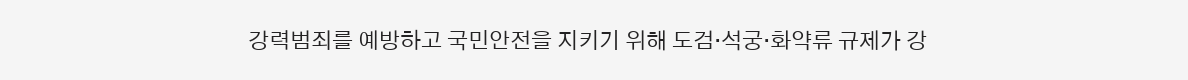강력범죄를 예방하고 국민안전을 지키기 위해 도검·석궁·화약류 규제가 강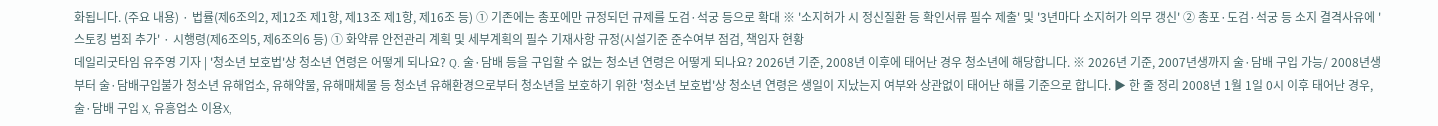화됩니다. (주요 내용) · 법률(제6조의2, 제12조 제1항, 제13조 제1항, 제16조 등) ① 기존에는 총포에만 규정되던 규제를 도검·석궁 등으로 확대 ※ '소지허가 시 정신질환 등 확인서류 필수 제출' 및 '3년마다 소지허가 의무 갱신' ② 총포·도검·석궁 등 소지 결격사유에 '스토킹 범죄 추가' · 시행령(제6조의5, 제6조의6 등) ① 화약류 안전관리 계획 및 세부계획의 필수 기재사항 규정(시설기준 준수여부 점검, 책임자 현황
데일리굿타임 유주영 기자 | '청소년 보호법'상 청소년 연령은 어떻게 되나요? Q. 술·담배 등을 구입할 수 없는 청소년 연령은 어떻게 되나요? 2026년 기준, 2008년 이후에 태어난 경우 청소년에 해당합니다. ※ 2026년 기준, 2007년생까지 술·담배 구입 가능/ 2008년생부터 술·담배구입불가 청소년 유해업소, 유해약물, 유해매체물 등 청소년 유해환경으로부터 청소년을 보호하기 위한 '청소년 보호법'상 청소년 연령은 생일이 지났는지 여부와 상관없이 태어난 해를 기준으로 합니다. ▶ 한 줄 정리 2008년 1월 1일 0시 이후 태어난 경우, 술·담배 구입 X, 유흥업소 이용X,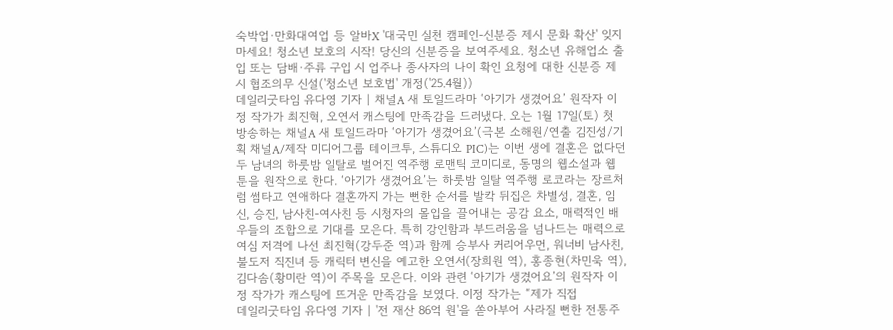숙박업·만화대여업 등 알바X '대국민 실천 캠페인-신분증 제시 문화 확산' 잊지 마세요! 청소년 보호의 시작! 당신의 신분증을 보여주세요. 청소년 유해업소 출입 또는 담배·주류 구입 시 업주나 종사자의 나이 확인 요청에 대한 신분증 제시 협조의무 신설('청소년 보호법' 개정('25.4월))
데일리굿타임 유다영 기자 | 채널A 새 토일드라마 ‘아기가 생겼어요’ 원작자 이정 작가가 최진혁, 오연서 캐스팅에 만족감을 드러냈다. 오는 1월 17일(토) 첫 방송하는 채널A 새 토일드라마 ‘아기가 생겼어요’(극본 소해원/연출 김진성/기획 채널A/제작 미디어그룹 테이크투, 스튜디오 PIC)는 이번 생에 결혼은 없다던 두 남녀의 하룻밤 일탈로 벌어진 역주행 로맨틱 코미디로, 동명의 웹소설과 웹툰을 원작으로 한다. ‘아기가 생겼어요’는 하룻밤 일탈 역주행 로코라는 장르처럼 썸타고 연애하다 결혼까지 가는 뻔한 순서를 발칵 뒤집은 차별성, 결혼, 임신, 승진, 남사친-여사친 등 시청자의 몰입을 끌어내는 공감 요소, 매력적인 배우들의 조합으로 기대를 모은다. 특히 강인함과 부드러움을 넘나드는 매력으로 여심 저격에 나선 최진혁(강두준 역)과 함께 승부사 커리어우먼, 워너비 남사친, 불도저 직진녀 등 캐릭터 변신을 예고한 오연서(장희원 역), 홍종현(차민욱 역), 김다솜(황미란 역)이 주목을 모은다. 이와 관련 ‘아기가 생겼어요’의 원작자 이정 작가가 캐스팅에 뜨거운 만족감을 보였다. 이정 작가는 “제가 직접
데일리굿타임 유다영 기자 | '전 재산 86억 원'을 쏟아부어 사라질 뻔한 전통주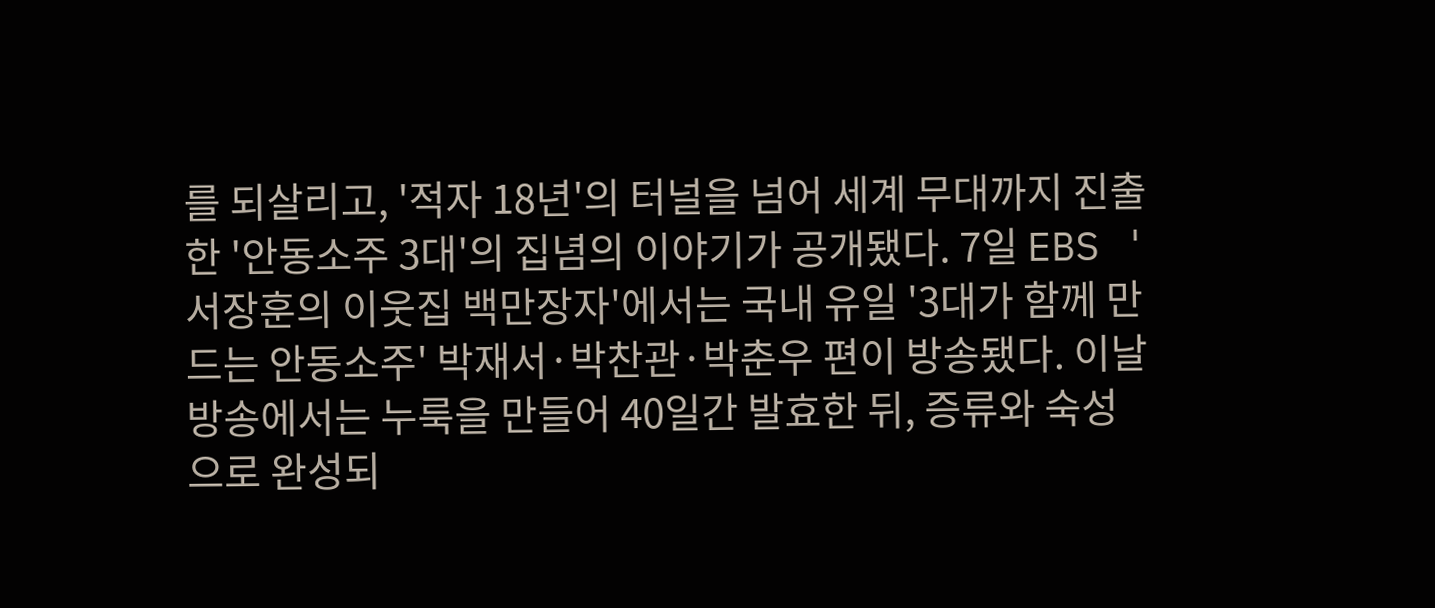를 되살리고, '적자 18년'의 터널을 넘어 세계 무대까지 진출한 '안동소주 3대'의 집념의 이야기가 공개됐다. 7일 EBS '서장훈의 이웃집 백만장자'에서는 국내 유일 '3대가 함께 만드는 안동소주' 박재서·박찬관·박춘우 편이 방송됐다. 이날 방송에서는 누룩을 만들어 40일간 발효한 뒤, 증류와 숙성으로 완성되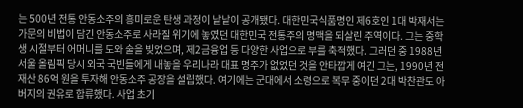는 500년 전통 안동소주의 흥미로운 탄생 과정이 낱낱이 공개됐다. 대한민국식품명인 제6호인 1대 박재서는 가문의 비법이 담긴 안동소주로 사라질 위기에 놓였던 대한민국 전통주의 명맥을 되살린 주역이다. 그는 중학생 시절부터 어머니를 도와 술을 빚었으며, 제2금융업 등 다양한 사업으로 부를 축적했다. 그러던 중 1988년 서울 올림픽 당시 외국 국빈들에게 내놓을 우리나라 대표 명주가 없었던 것을 안타깝게 여긴 그는, 1990년 전 재산 86억 원을 투자해 안동소주 공장을 설립했다. 여기에는 군대에서 소령으로 복무 중이던 2대 박찬관도 아버지의 권유로 합류했다. 사업 초기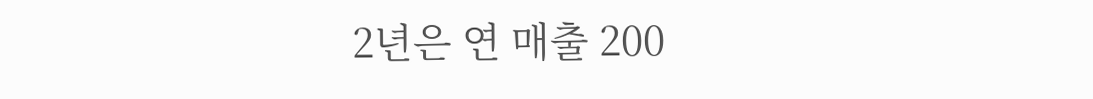2년은 연 매출 200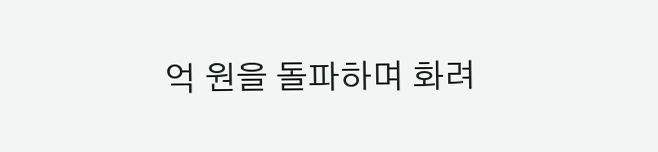억 원을 돌파하며 화려